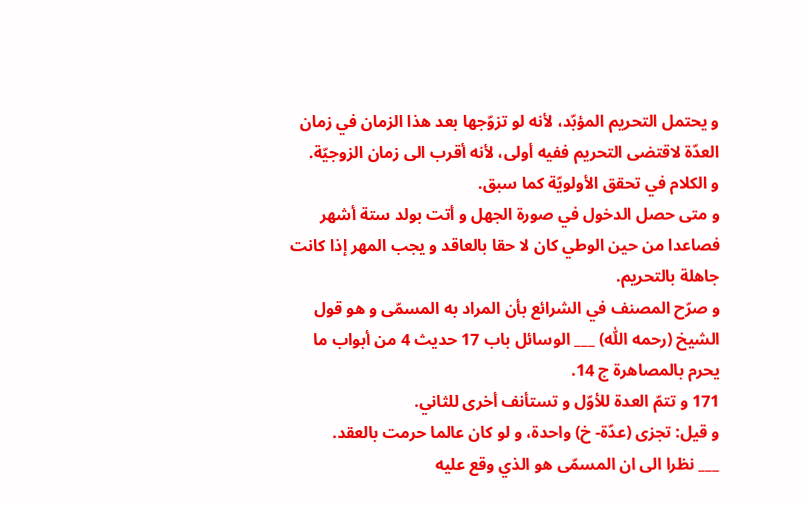و يحتمل التحريم المؤبّد، لأنه لو تزوّجها بعد هذا الزمان في زمان العدّة لاقتضى التحريم ففيه أولى، لأنه أقرب الى زمان الزوجيّة.
و الكلام في تحقق الأولويّة كما سبق.
و متى حصل الدخول في صورة الجهل و أتت بولد ستة أشهر فصاعدا من حين الوطي كان لا حقا بالعاقد و يجب المهر إذا كانت جاهلة بالتحريم.
و صرّح المصنف في الشرائع بأن المراد به المسمّى و هو قول الشيخ (رحمه اللّٰه) ___ الوسائل باب 17 حديث 4 من أبواب ما يحرم بالمصاهرة ج 14.
171 و تتمّ العدة للأوّل و تستأنف أخرى للثاني.
و قيل: تجزى (عدّة- خ) واحدة، و لو كان عالما حرمت بالعقد.
___ نظرا الى ان المسمّى هو الذي وقع عليه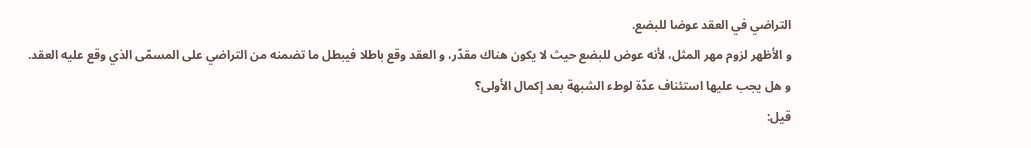التراضي في العقد عوضا للبضع.
و الأظهر لزوم مهر المثل، لأنه عوض للبضع حيث لا يكون هناك مقدّر، و العقد وقع باطلا فيبطل ما تضمنه من التراضي على المسمّى الذي وقع عليه العقد.
و هل يجب عليها استئناف عدّة لوطء الشبهة بعد إكمال الأولى؟
قيل: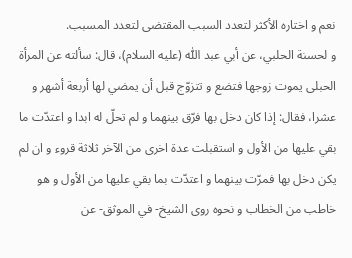نعم و اختاره الأكثر لتعدد السبب المقتضى لتعدد المسبب.
و لحسنة الحلبي، عن أبي عبد اللّٰه (عليه السلام)، قال: سألته عن المرأة الحبلى يموت زوجها فتضع و تتزوّج قبل أن يمضي لها أربعة أشهر و عشرا، فقال: إذا كان دخل بها فرّق بينهما و لم تحلّ له ابدا و اعتدّت ما بقي عليها من الأول و استقبلت عدة اخرى من الآخر ثلاثة قروء و ان لم يكن دخل بها فمرّت بينهما و اعتدّت بما بقي عليها من الأول و هو خاطب من الخطاب و نحوه روى الشيخ- في الموثق- عن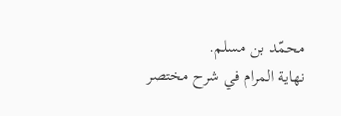محمّد بن مسلم.
نهاية المرام في شرح مختصر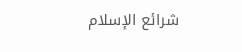شرائع الإسلام